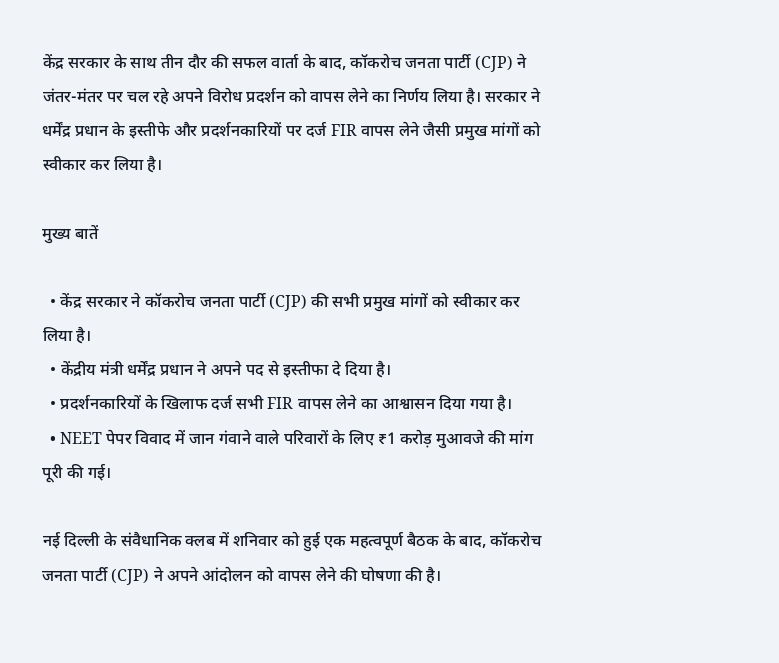केंद्र सरकार के साथ तीन दौर की सफल वार्ता के बाद, कॉकरोच जनता पार्टी (CJP) ने जंतर-मंतर पर चल रहे अपने विरोध प्रदर्शन को वापस लेने का निर्णय लिया है। सरकार ने धर्मेंद्र प्रधान के इस्तीफे और प्रदर्शनकारियों पर दर्ज FIR वापस लेने जैसी प्रमुख मांगों को स्वीकार कर लिया है।

मुख्य बातें

  • केंद्र सरकार ने कॉकरोच जनता पार्टी (CJP) की सभी प्रमुख मांगों को स्वीकार कर लिया है।
  • केंद्रीय मंत्री धर्मेंद्र प्रधान ने अपने पद से इस्तीफा दे दिया है।
  • प्रदर्शनकारियों के खिलाफ दर्ज सभी FIR वापस लेने का आश्वासन दिया गया है।
  • NEET पेपर विवाद में जान गंवाने वाले परिवारों के लिए ₹1 करोड़ मुआवजे की मांग पूरी की गई।

नई दिल्ली के संवैधानिक क्लब में शनिवार को हुई एक महत्वपूर्ण बैठक के बाद, कॉकरोच जनता पार्टी (CJP) ने अपने आंदोलन को वापस लेने की घोषणा की है।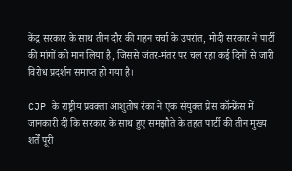केंद्र सरकार के साथ तीन दौर की गहन चर्चा के उपरांत, मोदी सरकार ने पार्टी की मांगों को मान लिया है, जिससे जंतर-मंतर पर चल रहा कई दिनों से जारी विरोध प्रदर्शन समाप्त हो गया है।

CJP के राष्ट्रीय प्रवक्ता आशुतोष रंका ने एक संयुक्त प्रेस कॉन्फ्रेंस में जानकारी दी कि सरकार के साथ हुए समझौते के तहत पार्टी की तीन मुख्य शर्तें पूरी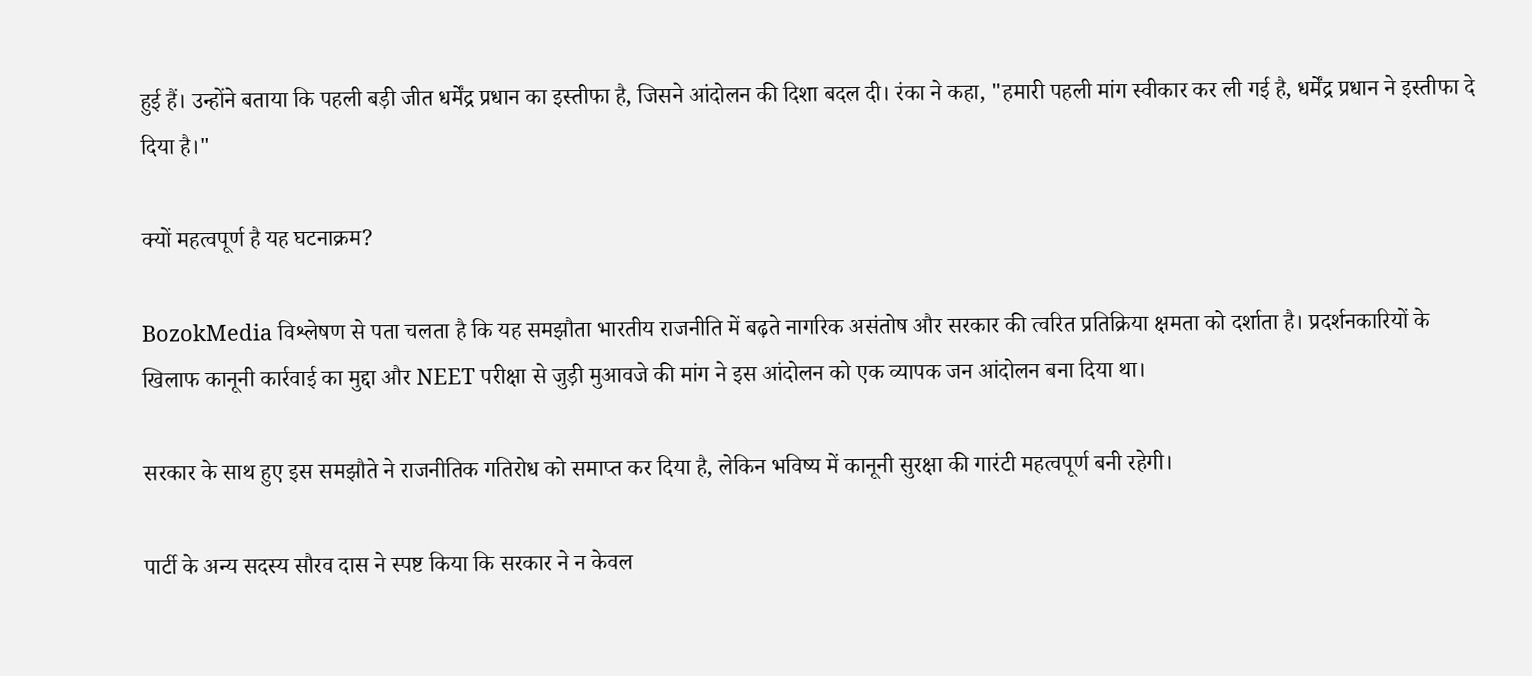हुई हैं। उन्होंने बताया कि पहली बड़ी जीत धर्मेंद्र प्रधान का इस्तीफा है, जिसने आंदोलन की दिशा बदल दी। रंका ने कहा, "हमारी पहली मांग स्वीकार कर ली गई है, धर्मेंद्र प्रधान ने इस्तीफा दे दिया है।"

क्यों महत्वपूर्ण है यह घटनाक्रम?

BozokMedia विश्लेषण से पता चलता है कि यह समझौता भारतीय राजनीति में बढ़ते नागरिक असंतोष और सरकार की त्वरित प्रतिक्रिया क्षमता को दर्शाता है। प्रदर्शनकारियों के खिलाफ कानूनी कार्रवाई का मुद्दा और NEET परीक्षा से जुड़ी मुआवजे की मांग ने इस आंदोलन को एक व्यापक जन आंदोलन बना दिया था।

सरकार के साथ हुए इस समझौते ने राजनीतिक गतिरोध को समाप्त कर दिया है, लेकिन भविष्य में कानूनी सुरक्षा की गारंटी महत्वपूर्ण बनी रहेगी।

पार्टी के अन्य सदस्य सौरव दास ने स्पष्ट किया कि सरकार ने न केवल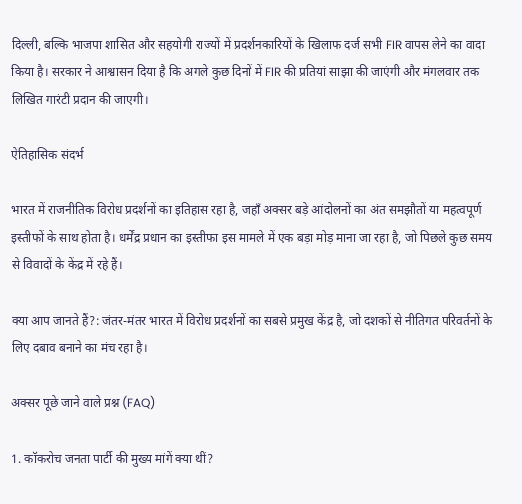दिल्ली, बल्कि भाजपा शासित और सहयोगी राज्यों में प्रदर्शनकारियों के खिलाफ दर्ज सभी FIR वापस लेने का वादा किया है। सरकार ने आश्वासन दिया है कि अगले कुछ दिनों में FIR की प्रतियां साझा की जाएंगी और मंगलवार तक लिखित गारंटी प्रदान की जाएगी।

ऐतिहासिक संदर्भ

भारत में राजनीतिक विरोध प्रदर्शनों का इतिहास रहा है, जहाँ अक्सर बड़े आंदोलनों का अंत समझौतों या महत्वपूर्ण इस्तीफों के साथ होता है। धर्मेंद्र प्रधान का इस्तीफा इस मामले में एक बड़ा मोड़ माना जा रहा है, जो पिछले कुछ समय से विवादों के केंद्र में रहे हैं।

क्या आप जानते हैं?: जंतर-मंतर भारत में विरोध प्रदर्शनों का सबसे प्रमुख केंद्र है, जो दशकों से नीतिगत परिवर्तनों के लिए दबाव बनाने का मंच रहा है।

अक्सर पूछे जाने वाले प्रश्न (FAQ)

1. कॉकरोच जनता पार्टी की मुख्य मांगें क्या थीं?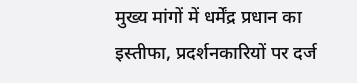मुख्य मांगों में धर्मेंद्र प्रधान का इस्तीफा, प्रदर्शनकारियों पर दर्ज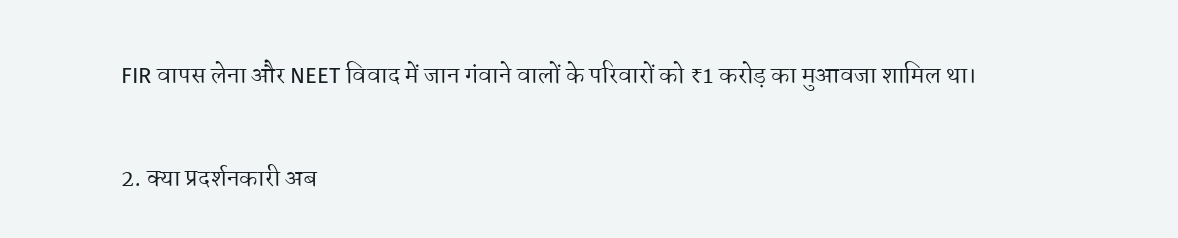FIR वापस लेना और NEET विवाद में जान गंवाने वालों के परिवारों को ₹1 करोड़ का मुआवजा शामिल था।

2. क्या प्रदर्शनकारी अब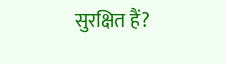सुरक्षित हैं?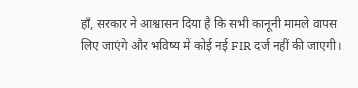हाँ, सरकार ने आश्वासन दिया है कि सभी कानूनी मामले वापस लिए जाएंगे और भविष्य में कोई नई FIR दर्ज नहीं की जाएगी।